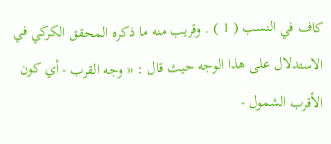كاف في النسب ( 1 ) . وقريب منه ما ذكره المحقق الكركي في الاستدلال على هذا الوجه حيث قال : « وجه القرب - أي كون الأقرب الشمول -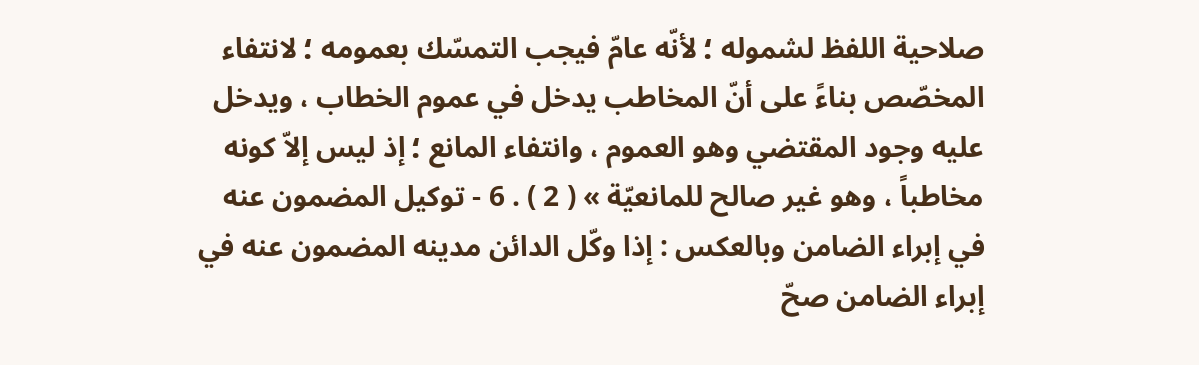صلاحية اللفظ لشموله ؛ لأنّه عامّ فيجب التمسّك بعمومه ؛ لانتفاء المخصّص بناءً على أنّ المخاطب يدخل في عموم الخطاب ، ويدخل عليه وجود المقتضي وهو العموم ، وانتفاء المانع ؛ إذ ليس إلاّ كونه مخاطباً ، وهو غير صالح للمانعيّة » ( 2 ) . 6 - توكيل المضمون عنه في إبراء الضامن وبالعكس : إذا وكّل الدائن مدينه المضمون عنه في إبراء الضامن صحّ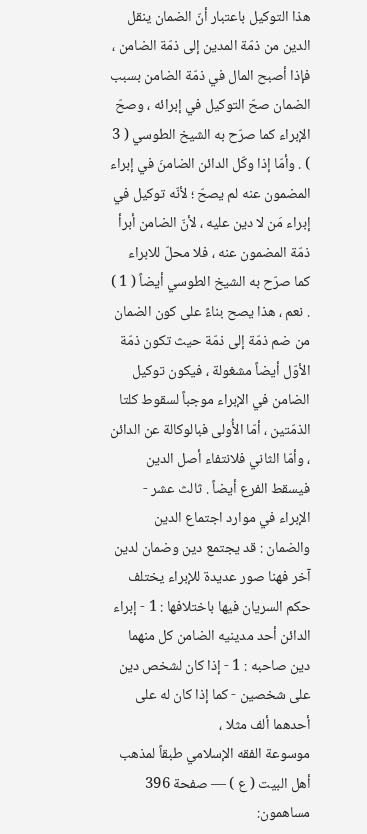هذا التوكيل باعتبار أنّ الضمان ينقل الدين من ذمّة المدين إلى ذمّة الضامن ، فإذا أصبح المال في ذمّة الضامن بسبب الضمان صحّ التوكيل في إبرائه ، وصحّ الإبراء كما صرّح به الشيخ الطوسي ( 3 ) . وأمّا إذا وكّل الدائن الضامنَ في إبراء المضمون عنه لم يصحّ ؛ لأنّه توكيل في إبراء مَن لا دين عليه ، لأنّ الضامن أبرأ ذمّة المضمون عنه ، فلا محلّ للابراء كما صرّح به الشيخ الطوسي أيضاً ( 1 ) . نعم ، هذا يصح بناءً على كون الضمان من ضم ذمّة إلى ذمّة حيث تكون ذمّة الأوّل أيضاً مشغولة ، فيكون توكيل الضامن في الإبراء موجباً لسقوط كلتا الذمّتين ، أمّا الأُولى فبالوكالة عن الدائن ، وأمّا الثاني فلانتفاء أصل الدين فيسقط الفرع أيضاً . ثالث عشر - الإبراء في موارد اجتماع الدين والضمان : قد يجتمع دين وضمان لدين آخر فهنا صور عديدة للإبراء يختلف حكم السريان فيها باختلافها : 1 - إبراء الدائن أحد مدينيه الضامن كل منهما دين صاحبه : 1 - إذا كان لشخص دين على شخصين - كما إذا كان له على أحدهما ألف مثلا ،
موسوعة الفقه الإسلامي طبقاً لمذهب أهل البيت ( ع ) — صفحة 396
مساهمون: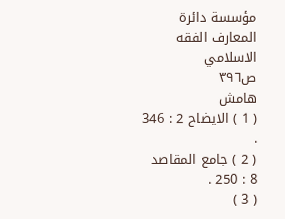مؤسسة دائرة المعارف الفقه الاسلامي
ص٣٩٦
هامش
( 1 ) الايضاح 2 : 346 .
( 2 ) جامع المقاصد 8 : 250 .
( 3 )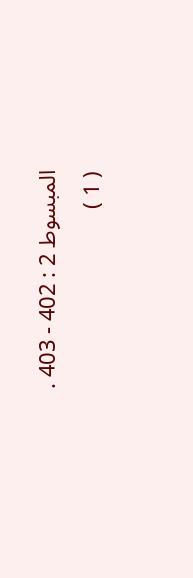المبسوط 2 : 402 - 403 .
( 1 )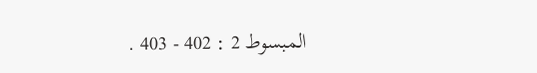المبسوط 2 : 402 - 403 .